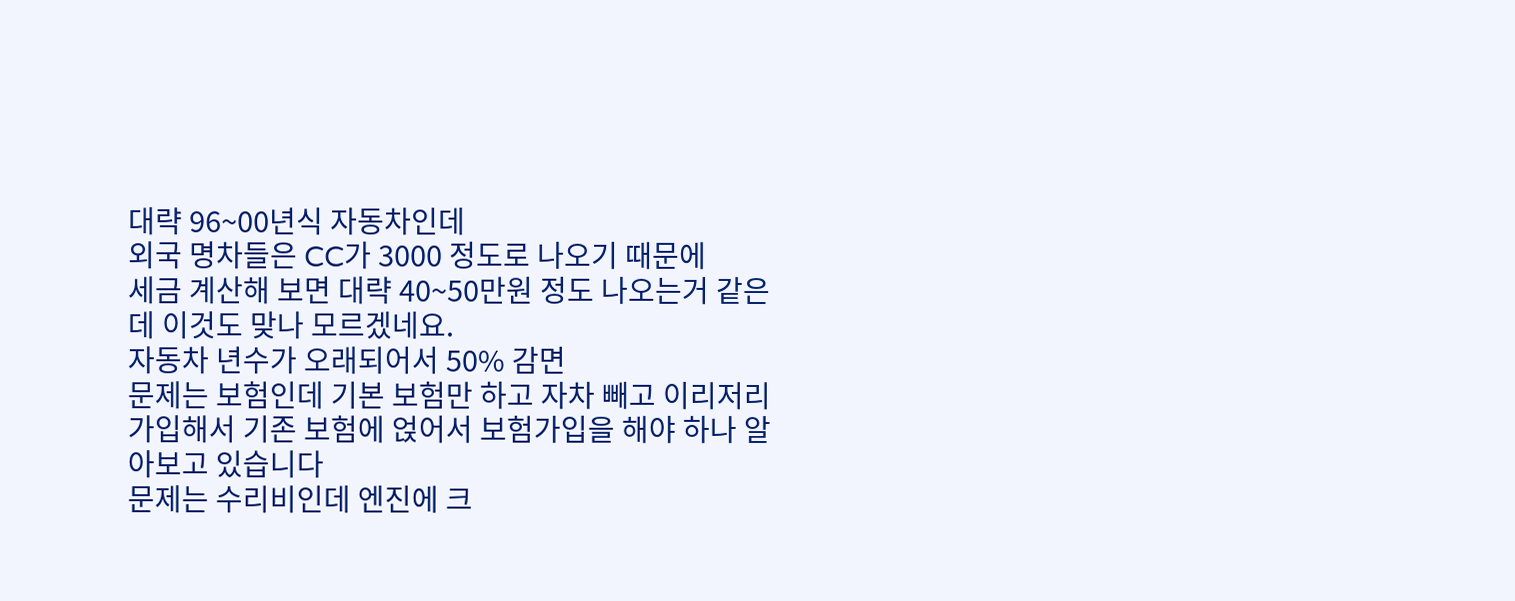대략 96~00년식 자동차인데
외국 명차들은 CC가 3000 정도로 나오기 때문에
세금 계산해 보면 대략 40~50만원 정도 나오는거 같은데 이것도 맞나 모르겠네요.
자동차 년수가 오래되어서 50% 감면
문제는 보험인데 기본 보험만 하고 자차 빼고 이리저리 가입해서 기존 보험에 얹어서 보험가입을 해야 하나 알아보고 있습니다
문제는 수리비인데 엔진에 크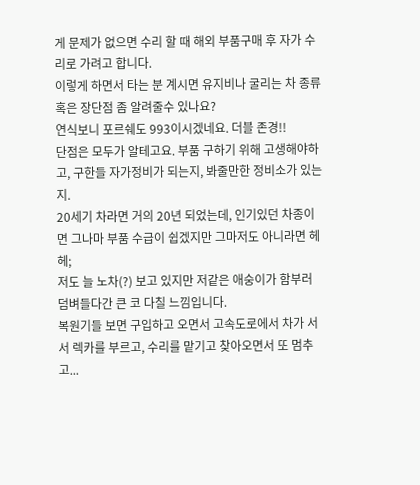게 문제가 없으면 수리 할 때 해외 부품구매 후 자가 수리로 가려고 합니다.
이렇게 하면서 타는 분 계시면 유지비나 굴리는 차 종류 혹은 장단점 좀 알려줄수 있나요?
연식보니 포르쉐도 993이시겠네요. 더블 존경!!
단점은 모두가 알테고요. 부품 구하기 위해 고생해야하고, 구한들 자가정비가 되는지, 봐줄만한 정비소가 있는지.
20세기 차라면 거의 20년 되었는데, 인기있던 차종이면 그나마 부품 수급이 쉽겠지만 그마저도 아니라면 헤헤;
저도 늘 노차(?) 보고 있지만 저같은 애숭이가 함부러 덤벼들다간 큰 코 다칠 느낌입니다.
복원기들 보면 구입하고 오면서 고속도로에서 차가 서서 렉카를 부르고, 수리를 맡기고 찾아오면서 또 멈추고...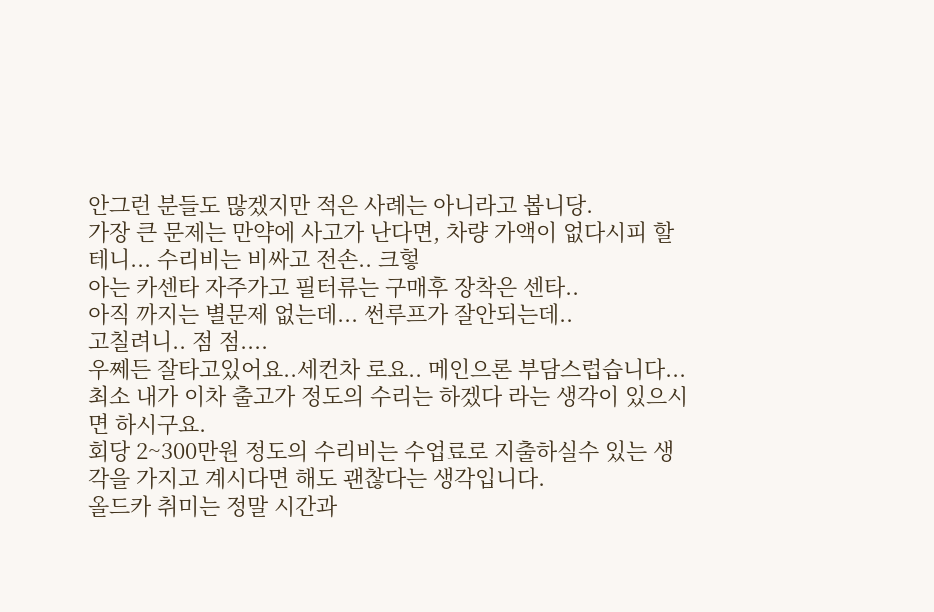안그런 분들도 많겠지만 적은 사례는 아니라고 봅니당.
가장 큰 문제는 만약에 사고가 난다면, 차량 가액이 없다시피 할테니... 수리비는 비싸고 전손.. 크헣
아는 카센타 자주가고 필터류는 구매후 장착은 센타..
아직 까지는 별문제 없는데... 썬루프가 잘안되는데..
고칠려니.. 점 점....
우쩨든 잘타고있어요..세컨차 로요.. 메인으론 부담스럽습니다...
최소 내가 이차 출고가 정도의 수리는 하겠다 라는 생각이 있으시면 하시구요.
회당 2~300만원 정도의 수리비는 수업료로 지출하실수 있는 생각을 가지고 계시다면 해도 괜찮다는 생각입니다.
올드카 취미는 정말 시간과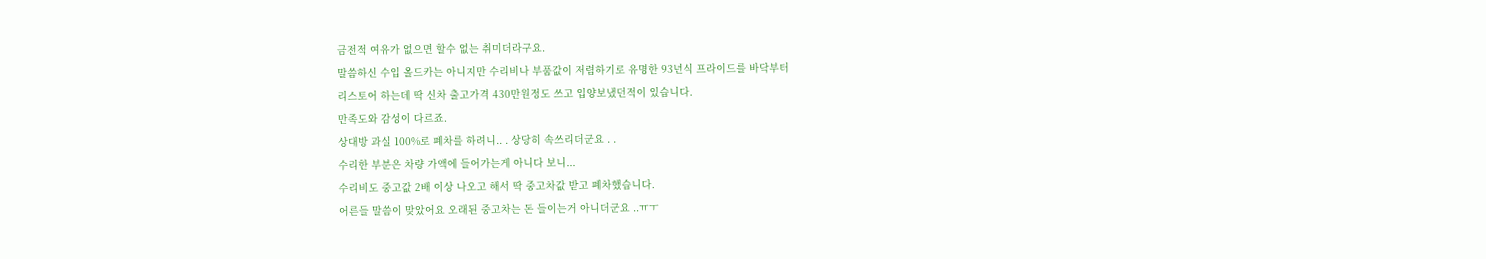금전적 여유가 없으면 할수 없는 취미더라구요.
말씀하신 수입 올드카는 아니지만 수리비나 부품값이 저렴하기로 유명한 93년식 프라이드를 바닥부터
리스토어 하는데 딱 신차 출고가격 430만원정도 쓰고 입양보냈던적이 있습니다.
만족도와 감성이 다르죠.
상대방 과실 100%로 폐차를 하려니.. . 상당히 속쓰리더군요 . .
수리한 부분은 차량 가액에 들어가는게 아니다 보니...
수리비도 중고값 2배 이상 나오고 해서 딱 중고차값 받고 폐차했습니다.
어른들 말씀이 맞았어요 오래된 중고차는 돈 들이는거 아니더군요 ..ㅠㅜ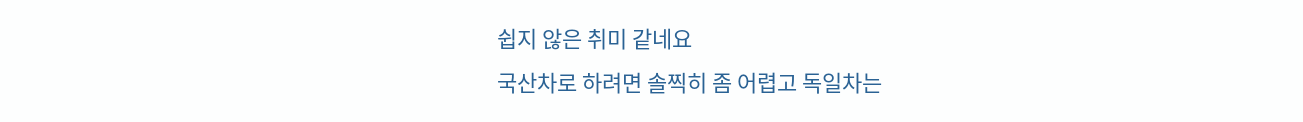쉽지 않은 취미 같네요
국산차로 하려면 솔찍히 좀 어렵고 독일차는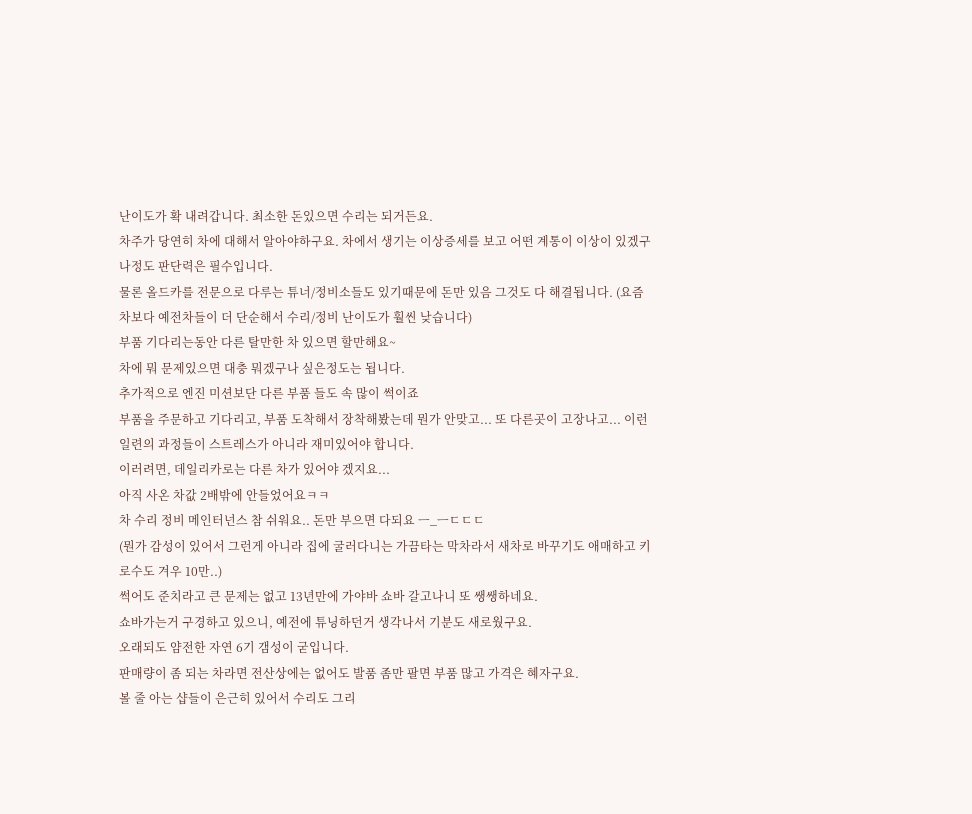난이도가 확 내려갑니다. 최소한 돈있으면 수리는 되거든요.
차주가 당연히 차에 대해서 알아야하구요. 차에서 생기는 이상증세를 보고 어떤 계통이 이상이 있겠구나정도 판단력은 필수입니다.
물론 올드카를 전문으로 다루는 튜너/정비소들도 있기때문에 돈만 있음 그것도 다 해결됩니다. (요즘차보다 예전차들이 더 단순해서 수리/정비 난이도가 훨씬 낮습니다)
부품 기다리는동안 다른 탈만한 차 있으면 할만해요~
차에 뭐 문제있으면 대충 뭐겠구나 싶은정도는 됩니다.
추가적으로 엔진 미션보단 다른 부품 들도 속 많이 썩이죠
부품을 주문하고 기다리고, 부품 도착해서 장착해봤는데 뭔가 안맞고... 또 다른곳이 고장나고... 이런 일련의 과정들이 스트레스가 아니라 재미있어야 합니다.
이러려면, 데일리카로는 다른 차가 있어야 겠지요...
아직 사온 차값 2배밖에 안들었어요ㅋㅋ
차 수리 정비 메인터넌스 참 쉬워요.. 돈만 부으면 다되요 ㅡ_ㅡㄷㄷㄷ
(뭔가 감성이 있어서 그런게 아니라 집에 굴러다니는 가끔타는 막차라서 새차로 바꾸기도 애매하고 키로수도 겨우 10만..)
썩어도 준치라고 큰 문제는 없고 13년만에 가야바 쇼바 갈고나니 또 쌩쌩하네요.
쇼바가는거 구경하고 있으니, 예전에 튜닝하던거 생각나서 기분도 새로웠구요.
오래되도 얌전한 자연 6기 갬성이 굳입니다.
판매량이 좀 되는 차라면 전산상에는 없어도 발품 좀만 팔면 부품 많고 가격은 혜자구요.
볼 줄 아는 샵들이 은근히 있어서 수리도 그리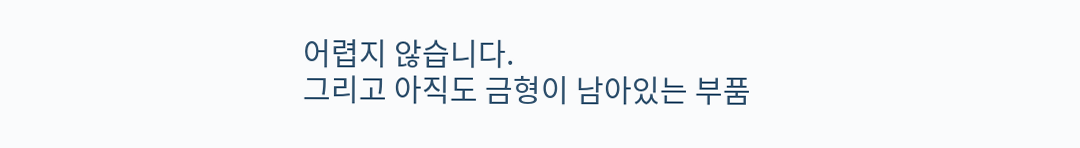어렵지 않습니다.
그리고 아직도 금형이 남아있는 부품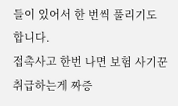들이 있어서 한 번씩 풀리기도 합니다.
접촉사고 한번 나면 보험 사기꾼 취급하는게 짜증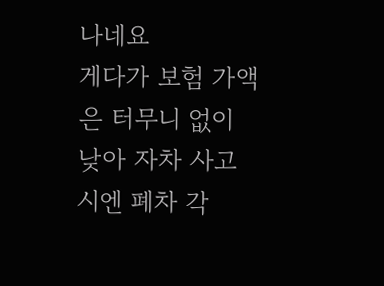나네요
게다가 보험 가액은 터무니 없이 낮아 자차 사고시엔 폐차 각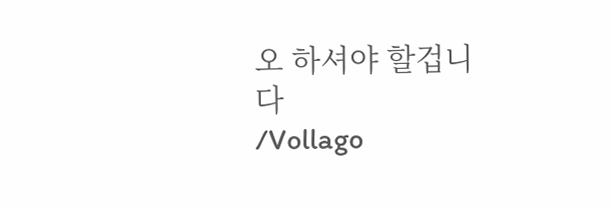오 하셔야 할겁니다
/Vollago